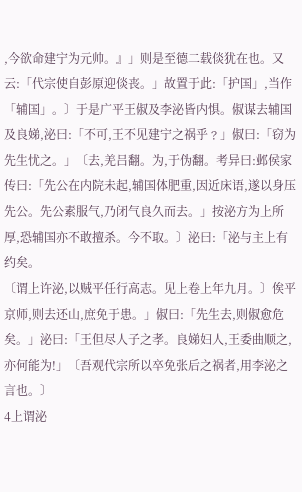,今欲命建宁为元帅。』」则是至德二载倓犹在也。又云:「代宗使自彭原迎倓丧。」故置于此:「护国」,当作「辅国」。〕于是广平王俶及李泌皆内惧。俶谋去辅国及良娣,泌曰:「不可,王不见建宁之祸乎﹖」俶曰:「窃为先生忧之。」〔去,羌吕翻。为,于伪翻。考异曰:邺侯家传曰:「先公在内院未起,辅国体肥重,因近床语,遂以身压先公。先公素服气,乃闭气良久而去。」按泌方为上所厚,恐辅国亦不敢擅杀。今不取。〕泌曰:「泌与主上有约矣。
〔谓上许泌,以贼平任行高志。见上卷上年九月。〕俟平京师,则去还山,庶免于患。」俶曰:「先生去,则俶愈危矣。」泌曰:「王但尽人子之孝。良娣妇人,王委曲顺之,亦何能为!」〔吾观代宗所以卒免张后之祸者,用李泌之言也。〕
4上谓泌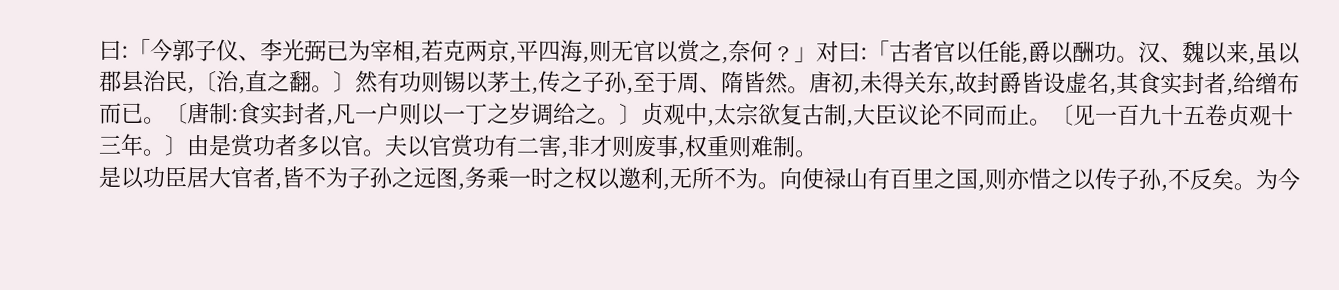曰:「今郭子仪、李光弼已为宰相,若克两京,平四海,则无官以赏之,奈何﹖」对曰:「古者官以任能,爵以酬功。汉、魏以来,虽以郡县治民,〔治,直之翻。〕然有功则锡以茅土,传之子孙,至于周、隋皆然。唐初,未得关东,故封爵皆设虚名,其食实封者,给缯布而已。〔唐制:食实封者,凡一户则以一丁之岁调给之。〕贞观中,太宗欲复古制,大臣议论不同而止。〔见一百九十五卷贞观十三年。〕由是赏功者多以官。夫以官赏功有二害,非才则废事,权重则难制。
是以功臣居大官者,皆不为子孙之远图,务乘一时之权以邀利,无所不为。向使禄山有百里之国,则亦惜之以传子孙,不反矣。为今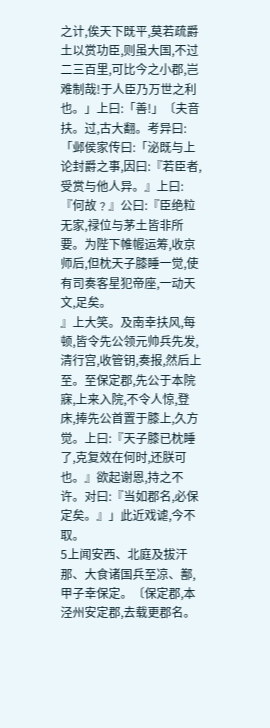之计,俟天下既平,莫若疏爵土以赏功臣,则虽大国,不过二三百里,可比今之小郡,岂难制哉!于人臣乃万世之利也。」上曰:「善!」〔夫音扶。过,古大翻。考异曰:「邺侯家传曰:「泌既与上论封爵之事,因曰:『若臣者,受赏与他人异。』上曰:『何故﹖』公曰:『臣绝粒无家,禄位与茅土皆非所要。为陛下帷幄运筹,收京师后,但枕天子膝睡一觉,使有司奏客星犯帝座,一动天文,足矣。
』上大笑。及南幸扶风,每顿,皆令先公领元帅兵先发,清行宫,收管钥,奏报,然后上至。至保定郡,先公于本院寐,上来入院,不令人惊,登床,捧先公首置于膝上,久方觉。上曰:『天子膝已枕睡了,克复效在何时,还朕可也。』欲起谢恩,持之不许。对曰:『当如郡名,必保定矣。』」此近戏谑,今不取。
5上闻安西、北庭及拔汗那、大食诸国兵至凉、鄯,甲子幸保定。〔保定郡,本泾州安定郡,去载更郡名。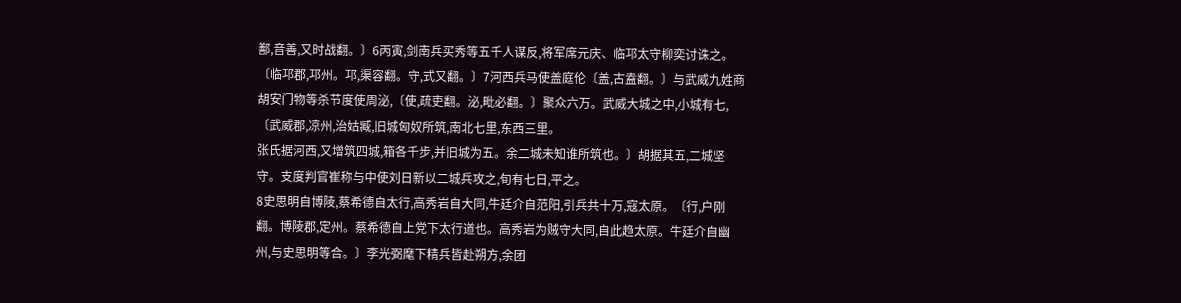鄯,音善,又时战翻。〕6丙寅,剑南兵买秀等五千人谋反,将军席元庆、临邛太守柳奕讨诛之。〔临邛郡,邛州。邛,渠容翻。守,式又翻。〕7河西兵马使盖庭伦〔盖,古盍翻。〕与武威九姓商胡安门物等杀节度使周泌,〔使,疏吏翻。泌,毗必翻。〕聚众六万。武威大城之中,小城有七,〔武威郡,凉州,治姑臧,旧城匈奴所筑,南北七里,东西三里。
张氏据河西,又增筑四城,箱各千步,并旧城为五。余二城未知谁所筑也。〕胡据其五,二城坚守。支度判官崔称与中使刘日新以二城兵攻之,旬有七日,平之。
8史思明自博陵,蔡希德自太行,高秀岩自大同,牛廷介自范阳,引兵共十万,寇太原。〔行,户刚翻。博陵郡,定州。蔡希德自上党下太行道也。高秀岩为贼守大同,自此趋太原。牛廷介自幽州,与史思明等合。〕李光弼麾下精兵皆赴朔方,余团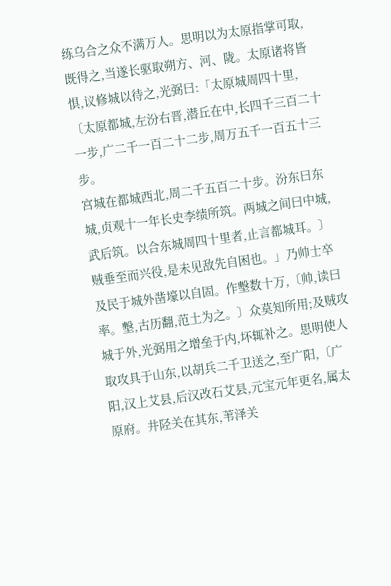练乌合之众不满万人。思明以为太原指掌可取,既得之,当遂长驱取朔方、河、陇。太原诸将皆惧,议修城以待之,光弼曰:「太原城周四十里,〔太原都城,左汾右晋,潜丘在中,长四千三百二十一步,广二千一百二十二步,周万五千一百五十三步。
宫城在都城西北,周二千五百二十步。汾东曰东城,贞观十一年长史李绩所筑。两城之间曰中城,武后筑。以合东城周四十里者,止言都城耳。〕贼垂至而兴役,是未见敌先自困也。」乃帅士卒及民于城外凿壕以自固。作墼数十万,〔帅,读曰率。墼,古历翻,范土为之。〕众莫知所用;及贼攻城于外,光弼用之增垒于内,坏辄补之。思明使人取攻具于山东,以胡兵二千卫送之,至广阳,〔广阳,汉上艾县,后汉改石艾县,元宝元年更名,属太原府。井陉关在其东,苇泽关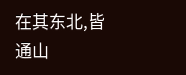在其东北,皆通山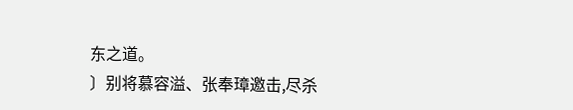东之道。
〕别将慕容溢、张奉璋邀击,尽杀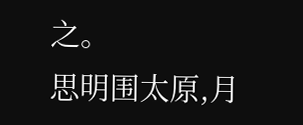之。
思明围太原,月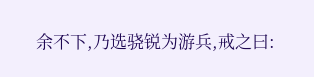余不下,乃选骁锐为游兵,戒之曰: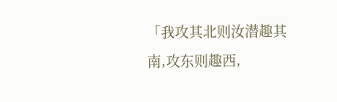「我攻其北则汝潜趣其南,攻东则趣西,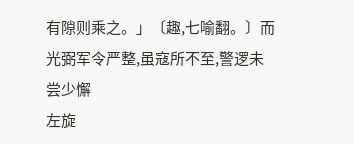有隙则乘之。」〔趣,七喻翻。〕而光弼军令严整,虽寇所不至,警逻未尝少懈
左旋